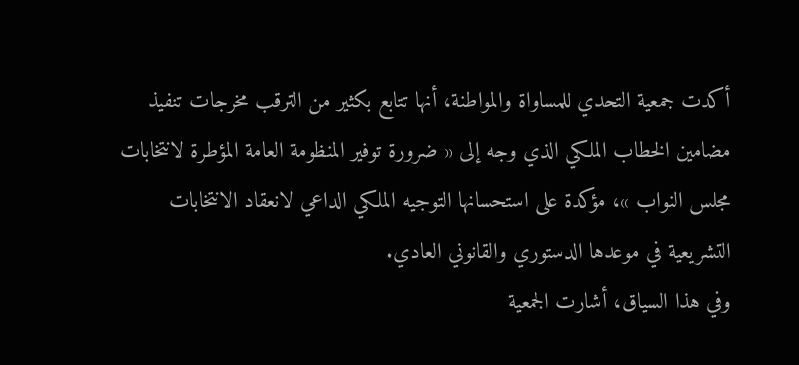أكدت جمعية التحدي للمساواة والمواطنة، أنها تتابع بكثير من الترقب مخرجات تنفيذ مضامين الخطاب الملكي الذي وجه إلى « ضرورة توفير المنظومة العامة المؤطرة لانتخابات مجلس النواب »، مؤكدة على استحسانها التوجيه الملكي الداعي لانعقاد الانتخابات التشريعية في موعدها الدستوري والقانوني العادي.
وفي هذا السياق، أشارت الجمعية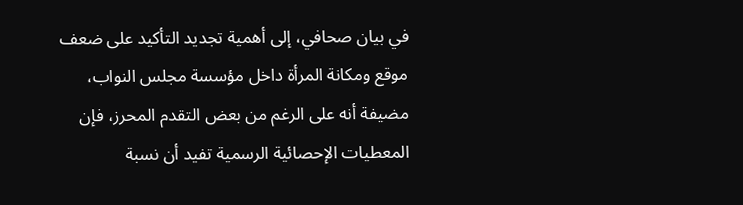في بيان صحافي، إلى أهمية تجديد التأكيد على ضعف موقع ومكانة المرأة داخل مؤسسة مجلس النواب، مضيفة أنه على الرغم من بعض التقدم المحرز، فإن المعطيات الإحصائية الرسمية تفيد أن نسبة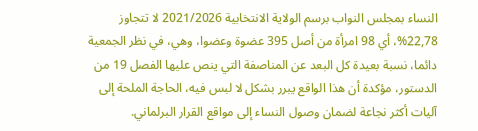النساء بمجلس النواب برسم الولاية الانتخابية 2021/2026 لا تتجاوز 22,78%، أي 98 امرأة من أصل 395 عضوة وعضوا، وهي، في نظر الجمعية دائما، نسبة بعيدة كل البعد عن المناصفة التي ينص عليها الفصل 19 من الدستور، مؤكدة أن هذا الواقع يبرر بشكل لا لبس فيه، الحاجة الملحة إلى آليات أكثر نجاعة لضمان وصول النساء إلى مواقع القرار البرلماني.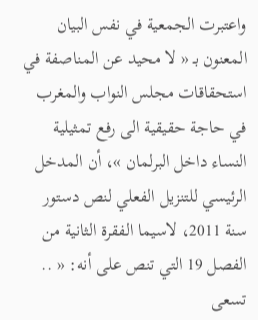واعتبرت الجمعية في نفس البيان المعنون بـ « لا محيد عن المناصفة في استحقاقات مجلس النواب والمغرب في حاجة حقيقية الى رفع تمثيلية النساء داخل البرلمان »، أن المدخل الرئيسي للتنزيل الفعلي لنص دستور سنة 2011، لاسيما الفقرة الثانية من الفصل 19 التي تنص على أنه: « .. تسعى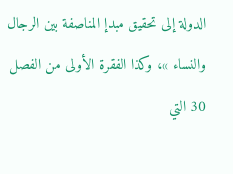الدولة إلى تحقيق مبدإ المناصفة بين الرجال والنساء »، وكذا الفقرة الأولى من الفصل 30 التي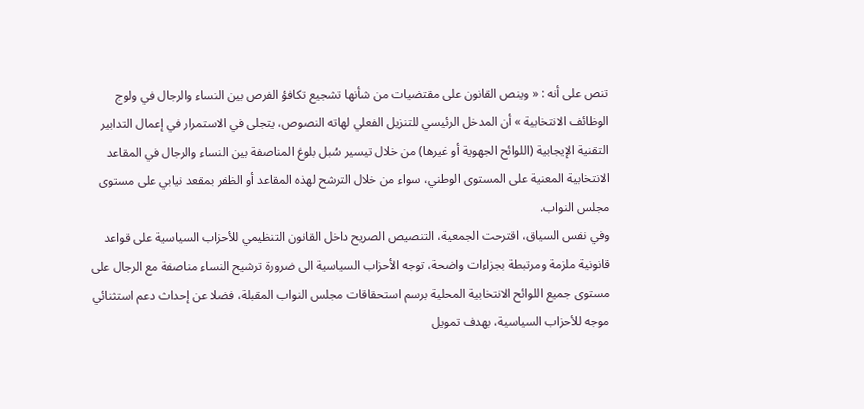تنص على أنه : « وينص القانون على مقتضيات من شأنها تشجيع تكافؤ الفرص بين النساء والرجال في ولوج الوظائف الانتخابية » أن المدخل الرئيسي للتنزيل الفعلي لهاته النصوص، يتجلى في الاستمرار في إعمال التدابير التقنية الإيجابية (اللوائح الجهوية أو غيرها) من خلال تيسير سُبل بلوغ المناصفة بين النساء والرجال في المقاعد الانتخابية المعنية على المستوى الوطني، سواء من خلال الترشح لهذه المقاعد أو الظفر بمقعد نيابي على مستوى مجلس النواب.
وفي نفس السياق، اقترحت الجمعية، التنصيص الصريح داخل القانون التنظيمي للأحزاب السياسية على قواعد قانونية ملزمة ومرتبطة بجزاءات واضحة، توجه الأحزاب السياسية الى ضرورة ترشيح النساء مناصفة مع الرجال على مستوى جميع اللوائح الانتخابية المحلية برسم استحقاقات مجلس النواب المقبلة، فضلا عن إحداث دعم استثنائي موجه للأحزاب السياسية، بهدف تمويل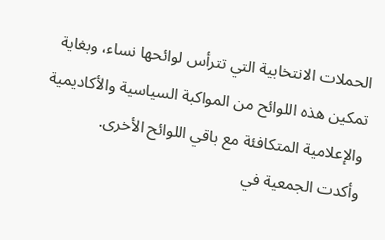الحملات الانتخابية التي تترأس لوائحها نساء، وبغاية تمكين هذه اللوائح من المواكبة السياسية والأكاديمية والإعلامية المتكافئة مع باقي اللوائح الأخرى.
وأكدت الجمعية في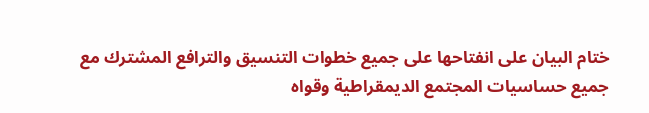ختام البيان على انفتاحها على جميع خطوات التنسيق والترافع المشترك مع جميع حساسيات المجتمع الديمقراطية وقواه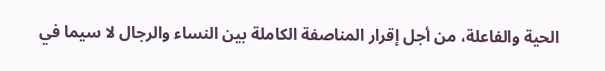الحية والفاعلة، من أجل إقرار المناصفة الكاملة بين النساء والرجال لا سيما في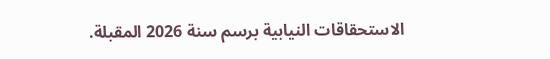الاستحقاقات النيابية برسم سنة 2026 المقبلة.